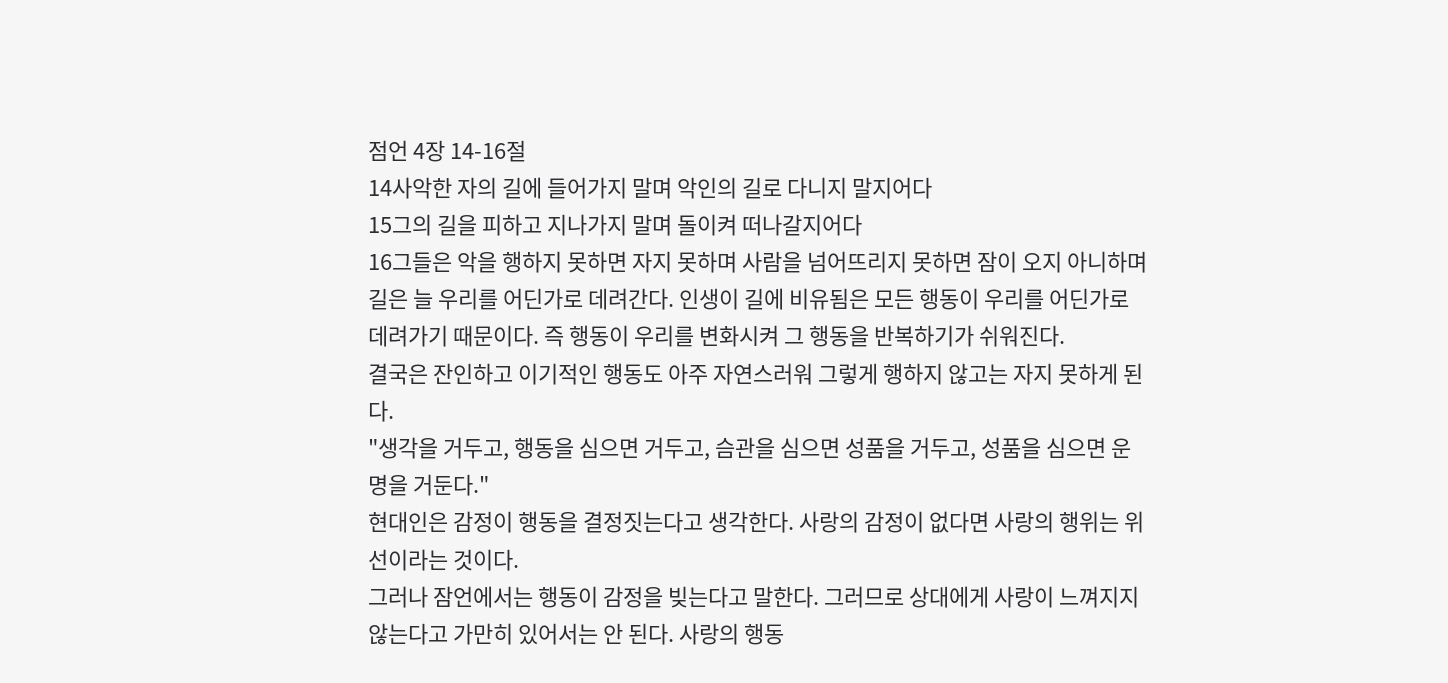점언 4장 14-16절
14사악한 자의 길에 들어가지 말며 악인의 길로 다니지 말지어다
15그의 길을 피하고 지나가지 말며 돌이켜 떠나갈지어다
16그들은 악을 행하지 못하면 자지 못하며 사람을 넘어뜨리지 못하면 잠이 오지 아니하며
길은 늘 우리를 어딘가로 데려간다. 인생이 길에 비유됨은 모든 행동이 우리를 어딘가로 데려가기 때문이다. 즉 행동이 우리를 변화시켜 그 행동을 반복하기가 쉬워진다.
결국은 잔인하고 이기적인 행동도 아주 자연스러워 그렇게 행하지 않고는 자지 못하게 된다.
"생각을 거두고, 행동을 심으면 거두고, 슴관을 심으면 성품을 거두고, 성품을 심으면 운명을 거둔다."
현대인은 감정이 행동을 결정짓는다고 생각한다. 사랑의 감정이 없다면 사랑의 행위는 위선이라는 것이다.
그러나 잠언에서는 행동이 감정을 빚는다고 말한다. 그러므로 상대에게 사랑이 느껴지지 않는다고 가만히 있어서는 안 된다. 사랑의 행동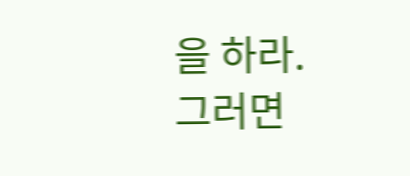을 하라.
그러면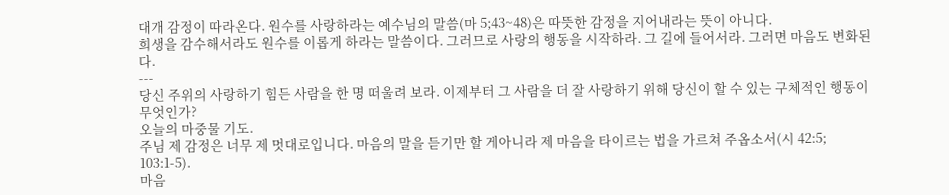대개 감정이 따라온다. 원수를 사랑하라는 예수님의 말씀(마 5;43~48)은 따뜻한 감정을 지어내라는 뜻이 아니다.
희생을 감수해서라도 원수를 이롭게 하라는 말씀이다. 그러므로 사랑의 행동을 시작하라. 그 길에 들어서라. 그러면 마음도 변화된다.
---
당신 주위의 사랑하기 힘든 사람을 한 명 떠울려 보라. 이제부터 그 사람을 더 잘 사랑하기 위해 당신이 할 수 있는 구체적인 행동이 무엇인가?
오늘의 마중물 기도.
주님 제 감정은 너무 제 멋대로입니다. 마음의 말을 듣기만 할 게아니라 제 마음을 타이르는 법을 가르쳐 주옵소서(시 42:5; 103:1-5).
마음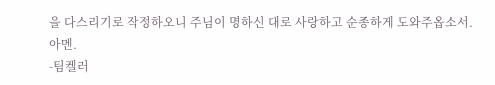을 다스리기로 작정하오니 주님이 명하신 대로 사랑하고 순종하게 도와주옵소서. 아멘.
-팀켈러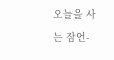오늘을 사는 잠언-